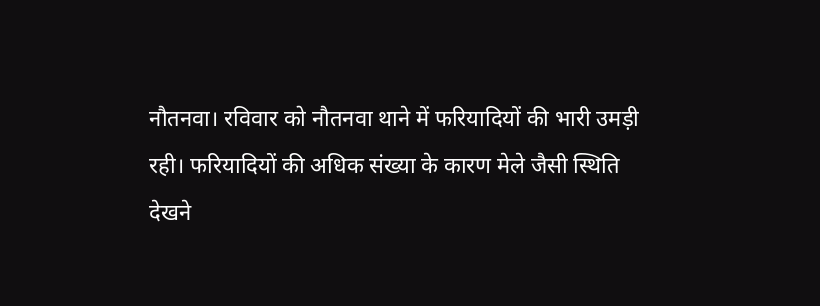नौतनवा। रविवार को नौतनवा थाने में फरियादियों की भारी उमड़ी रही। फरियादियों की अधिक संख्या के कारण मेले जैसी स्थिति देखने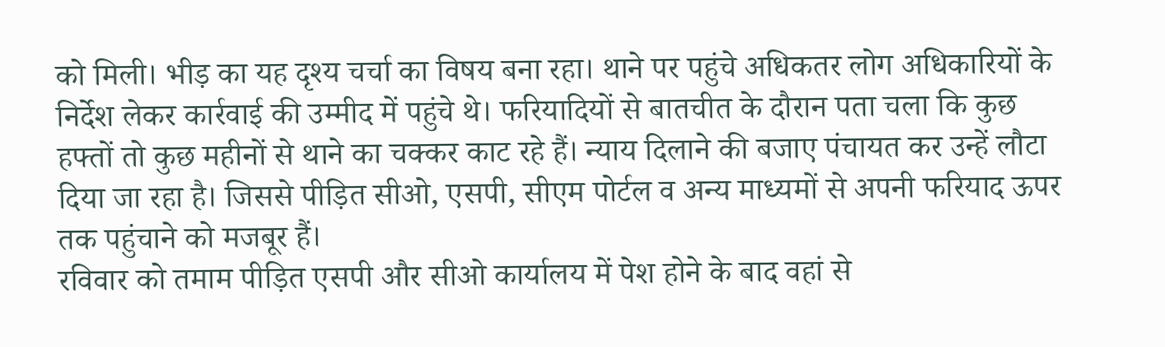को मिली। भीड़ का यह दृश्य चर्चा का विषय बना रहा। थाने पर पहुंचे अधिकतर लोग अधिकारियों के निर्देश लेकर कार्रवाई की उम्मीद में पहुंचे थे। फरियादियों से बातचीत के दौरान पता चला कि कुछ हफ्तों तो कुछ महीनों से थाने का चक्कर काट रहे हैं। न्याय दिलाने की बजाए पंचायत कर उन्हें लौटा दिया जा रहा है। जिससे पीड़ित सीओ, एसपी, सीएम पोर्टल व अन्य माध्यमों से अपनी फरियाद ऊपर तक पहुंचाने को मजबूर हैं।
रविवार को तमाम पीड़ित एसपी और सीओ कार्यालय में पेश होने के बाद वहां से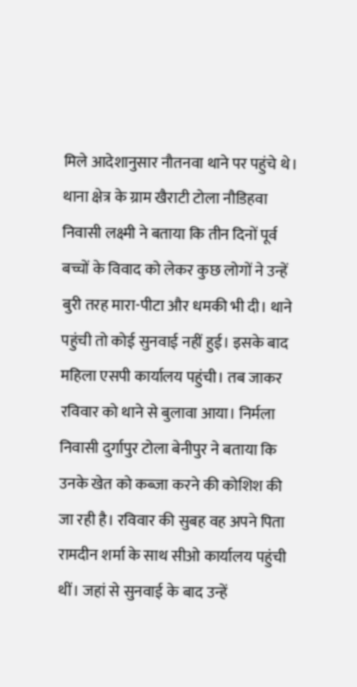मिले आदेशानुसार नौतनवा थाने पर पहुंचे थे।
थाना क्षेत्र के ग्राम खैराटी टोला नौडिहवा निवासी लक्ष्मी ने बताया कि तीन दिनों पूर्व बच्चों के विवाद को लेकर कुछ लोगों ने उन्हें बुरी तरह मारा-पीटा और धमकी भी दी। थाने पहुंची तो कोई सुनवाई नहीं हुई। इसके बाद महिला एसपी कार्यालय पहुंची। तब जाकर रविवार को थाने से बुलावा आया। निर्मला निवासी दुर्गापुर टोला बेनीपुर ने बताया कि उनके खेत को कब्जा करने की कोशिश की जा रही है। रविवार की सुबह वह अपने पिता रामदीन शर्मा के साथ सीओ कार्यालय पहुंची थीं। जहां से सुनवाई के बाद उन्हें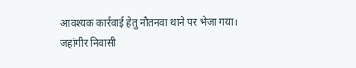आवश्यक कार्रवाई हेतु नौतनवा थाने पर भेजा गया।
जहांगीर निवासी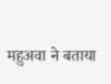महुअवा ने बताया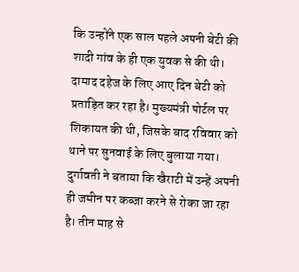कि उन्होंने एक साल पहले अपनी बेटी की शादी गांव के ही एक युवक से की थी। दामाद दहेज के लिए आए दिन बेटी को प्रताड़ित कर रहा है। मुख्यमंत्री पोर्टल पर शिकायत की थी, जिसके बाद रविवार को थाने पर सुनवाई के लिए बुलाया गया। दुर्गावती ने बताया कि खैराटी में उन्हें अपनी ही जमीन पर कब्जा करने से रोका जा रहा है। तीन माह से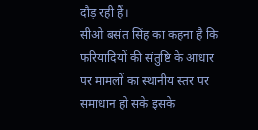दौड़ रही हैं।
सीओ बसंत सिंह का कहना है कि फरियादियों की संतुष्टि के आधार पर मामलों का स्थानीय स्तर पर समाधान हो सके इसके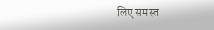लिए समस्त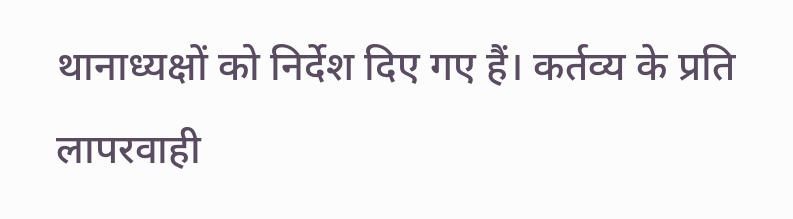थानाध्यक्षों को निर्देश दिए गए हैं। कर्तव्य के प्रति लापरवाही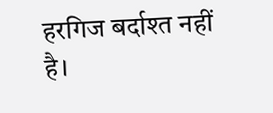हरगिज बर्दाश्त नहीं है।